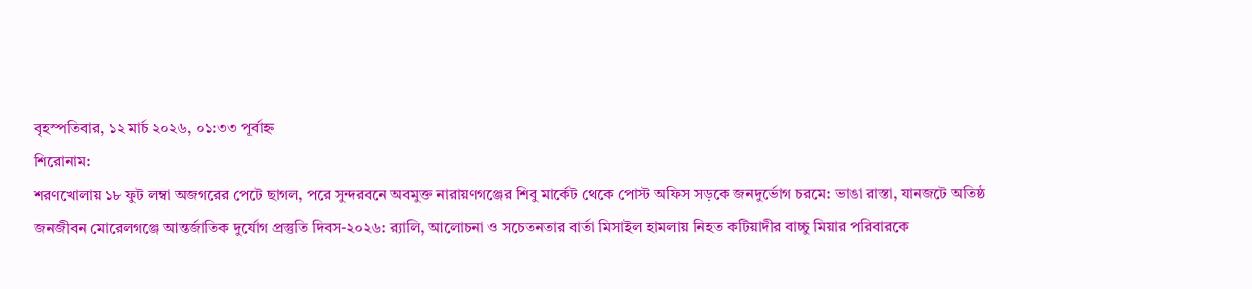বৃহস্পতিবার, ১২ মার্চ ২০২৬, ০১:৩৩ পূর্বাহ্ন
শিরোনাম:
শরণখোলায় ১৮ ফুট লম্বা অজগরের পেটে ছাগল, পরে সুন্দরবনে অবমুক্ত নারায়ণগঞ্জের শিবু মার্কেট থেকে পোস্ট অফিস সড়কে জনদুর্ভোগ চরমে: ভাঙা রাস্তা, যানজটে অতিষ্ঠ জনজীবন মোরেলগঞ্জে আন্তর্জাতিক দুর্যোগ প্রস্তুতি দিবস-২০২৬: র‍্যালি, আলোচনা ও সচেতনতার বার্তা মিসাইল হামলায় নিহত কটিয়াদীর বাচ্চু মিয়ার পরিবারকে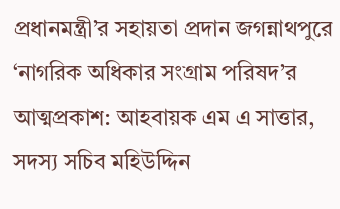প্রধানমন্ত্রী’র সহায়তা প্রদান জগন্নাথপুরে ‘নাগরিক অধিকার সংগ্রাম পরিষদ’র আত্মপ্রকাশ: আহবায়ক এম এ সাত্তার, সদস্য সচিব মহিউদ্দিন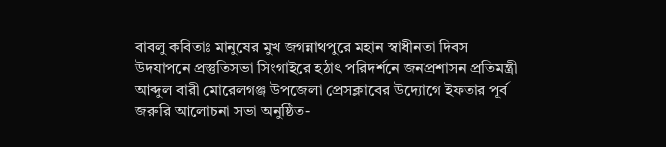বাবলু কবিতাঃ মানুষের মুখ জগন্নাথপুরে মহান স্বাধীনতা দিবস উদযাপনে প্রস্তুতিসভা সিংগাইরে হঠাৎ পরিদর্শনে জনপ্রশাসন প্রতিমন্ত্রী আব্দুল বারী মোরেলগঞ্জ উপজেলা প্রেসক্লাবের উদ্যোগে ইফতার পূর্ব জরুরি আলোচনা সভা অনুষ্ঠিত-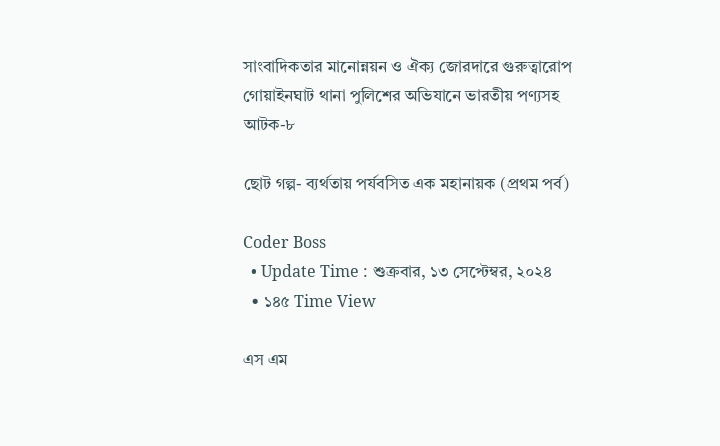সাংবাদিকতার মানোন্নয়ন ও ঐক্য জোরদারে গুরুত্বারোপ গোয়াইনঘাট থানা পুলিশের অভিযানে ভারতীয় পণ্যসহ আটক-৮

ছোট গল্প- ব্যর্থতায় পর্যবসিত এক মহানায়ক (প্রথম পর্ব)

Coder Boss
  • Update Time : শুক্রবার, ১৩ সেপ্টেম্বর, ২০২৪
  • ১৪৫ Time View

এস এম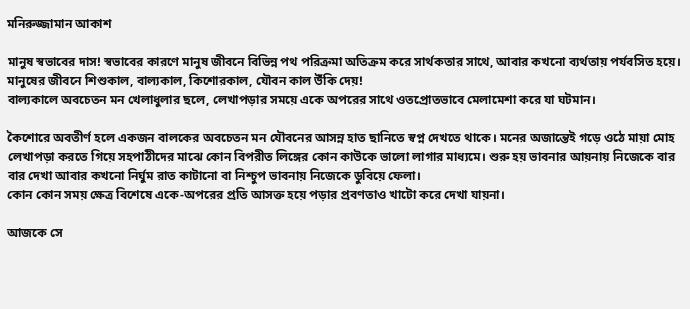মনিরুজ্জামান আকাশ

মানুষ স্বভাবের দাস! স্বভাবের কারণে মানুষ জীবনে বিভিন্ন পথ পরিক্রমা অতিক্রম করে সার্থকতার সাথে, আবার কখনো ব্যর্থতায় পর্যবসিত হয়ে। মানুষের জীবনে শিশুকাল, বাল্যকাল, কিশোরকাল, যৌবন কাল উঁকি দেয়!
বাল্যকালে অবচেতন মন খেলাধুলার ছলে, লেখাপড়ার সময়ে একে অপরের সাথে ওতপ্রোতভাবে মেলামেশা করে যা ঘটমান।

কৈশোরে অবতীর্ণ হলে একজন বালকের অবচেতন মন যৌবনের আসন্ন হাত ছানিতে স্বপ্ন দেখতে থাকে। মনের অজান্তেই গড়ে ওঠে মায়া মোহ লেখাপড়া করতে গিয়ে সহপাঠীদের মাঝে কোন বিপরীত লিঙ্গের কোন কাউকে ভালো লাগার মাধ্যমে। শুরু হয় ভাবনার আয়নায় নিজেকে বার বার দেখা আবার কখনো নির্ঘুম রাত কাটানো বা নিশ্চুপ ভাবনায় নিজেকে ডুবিয়ে ফেলা।
কোন কোন সময় ক্ষেত্র বিশেষে একে-অপরের প্রতি আসক্ত হয়ে পড়ার প্রবণতাও খাটো করে দেখা যায়না।

আজকে সে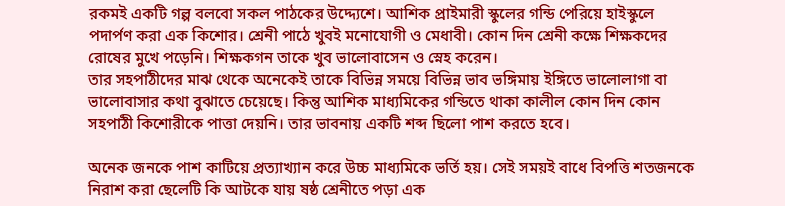রকমই একটি গল্প বলবো সকল পাঠকের উদ্দ্যেশে। আশিক প্রাইমারী স্কুলের গন্ডি পেরিয়ে হাইস্কুলে পদার্পণ করা এক কিশোর। শ্রেনী পাঠে খুবই মনোযোগী ও মেধাবী। কোন দিন শ্রেনী কক্ষে শিক্ষকদের রোষের মুখে পড়েনি। শিক্ষকগন তাকে খুব ভালোবাসেন ও স্নেহ করেন।
তার সহপাঠীদের মাঝ থেকে অনেকেই তাকে বিভিন্ন সময়ে বিভিন্ন ভাব ভঙ্গিমায় ইঙ্গিতে ভালোলাগা বা ভালোবাসার কথা বুঝাতে চেয়েছে। কিন্তু আশিক মাধ্যমিকের গন্ডিতে থাকা কালীল কোন দিন কোন সহপাঠী কিশোরীকে পাত্তা দেয়নি। তার ভাবনায় একটি শব্দ ছিলো পাশ করতে হবে।

অনেক জনকে পাশ কাটিয়ে প্রত্যাখ্যান করে উচ্চ মাধ্যমিকে ভর্তি হয়। সেই সময়ই বাধে বিপত্তি শতজনকে নিরাশ করা ছেলেটি কি আটকে যায় ষষ্ঠ শ্রেনীতে পড়া এক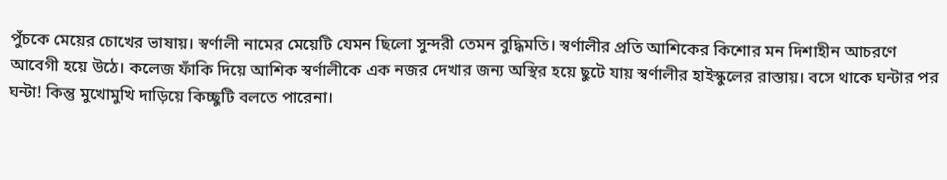পুঁচকে মেয়ের চোখের ভাষায়। স্বর্ণালী নামের মেয়েটি যেমন ছিলো সুন্দরী তেমন বুদ্ধিমতি। স্বর্ণালীর প্রতি আশিকের কিশোর মন দিশাহীন আচরণে আবেগী হয়ে উঠে। কলেজ ফাঁকি দিয়ে আশিক স্বর্ণালীকে এক নজর দেখার জন্য অস্থির হয়ে ছুটে যায় স্বর্ণালীর হাইস্কুলের রাস্তায়। বসে থাকে ঘন্টার পর ঘন্টা! কিন্তু মুখোমুখি দাড়িয়ে কিচ্ছুটি বলতে পারেনা।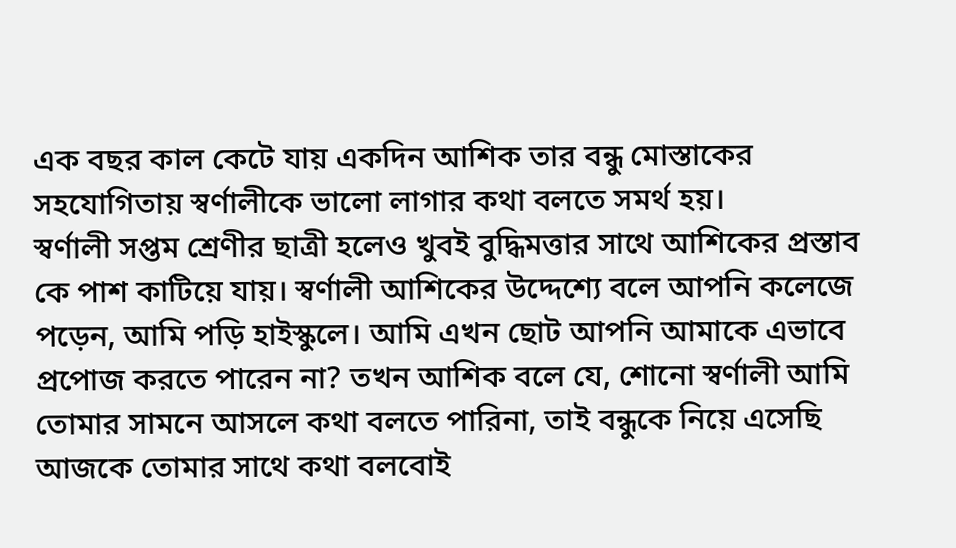এক বছর কাল কেটে যায় একদিন আশিক তার বন্ধু মোস্তাকের সহযোগিতায় স্বর্ণালীকে ভালো লাগার কথা বলতে সমর্থ হয়।
স্বর্ণালী সপ্তম শ্রেণীর ছাত্রী হলেও খুবই বুদ্ধিমত্তার সাথে আশিকের প্রস্তাব কে পাশ কাটিয়ে যায়। স্বর্ণালী আশিকের উদ্দেশ্যে বলে আপনি কলেজে পড়েন, আমি পড়ি হাইস্কুলে। আমি এখন ছোট আপনি আমাকে এভাবে প্রপোজ করতে পারেন না? তখন আশিক বলে যে, শোনো স্বর্ণালী আমি তোমার সামনে আসলে কথা বলতে পারিনা, তাই বন্ধুকে নিয়ে এসেছি আজকে তোমার সাথে কথা বলবোই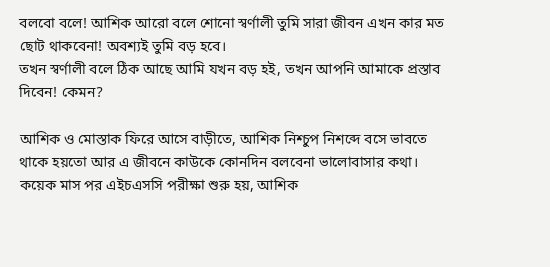বলবো বলে! আশিক আরো বলে শোনো স্বর্ণালী তুমি সারা জীবন এখন কার মত ছোট থাকবেনা! অবশ্যই তুমি বড় হবে।
তখন স্বর্ণালী বলে ঠিক আছে আমি যখন বড় হই, তখন আপনি আমাকে প্রস্তাব দিবেন! কেমন?

আশিক ও মোস্তাক ফিরে আসে বাড়ীতে, আশিক নিশ্চুপ নিশব্দে বসে ভাবতে থাকে হয়তো আর এ জীবনে কাউকে কোনদিন বলবেনা ভালোবাসার কথা। কয়েক মাস পর এইচএসসি পরীক্ষা শুরু হয়, আশিক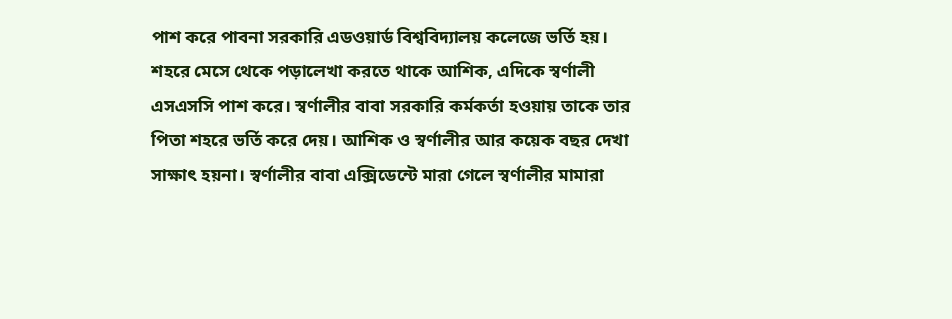পাশ করে পাবনা সরকারি এডওয়ার্ড বিশ্ববিদ্যালয় কলেজে ভর্তি হয়।
শহরে মেসে থেকে পড়ালেখা করতে থাকে আশিক, এদিকে স্বর্ণালী এসএসসি পাশ করে। স্বর্ণালীর বাবা সরকারি কর্মকর্তা হওয়ায় তাকে তার পিতা শহরে ভর্তি করে দেয়। আশিক ও স্বর্ণালীর আর কয়েক বছর দেখা সাক্ষাৎ হয়না। স্বর্ণালীর বাবা এক্সিডেন্টে মারা গেলে স্বর্ণালীর মামারা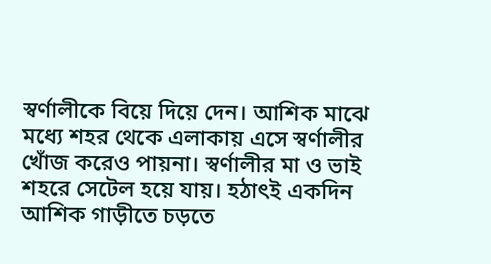স্বর্ণালীকে বিয়ে দিয়ে দেন। আশিক মাঝে মধ্যে শহর থেকে এলাকায় এসে স্বর্ণালীর খোঁজ করেও পায়না। স্বর্ণালীর মা ও ভাই শহরে সেটেল হয়ে যায়। হঠাৎই একদিন আশিক গাড়ীতে চড়তে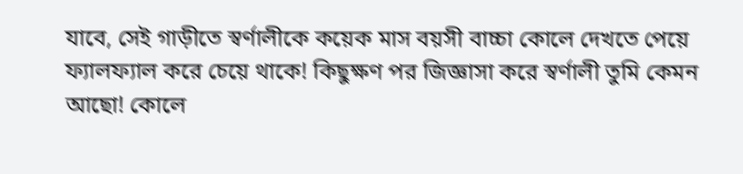যাবে, সেই গাড়ীতে স্বর্ণালীকে কয়েক মাস বয়সী বাচ্চা কোলে দেখতে পেয়ে ফ্যালফ্যাল করে চেয়ে থাকে! কিছুক্ষণ পর জিজ্ঞাসা করে স্বর্ণালী তুমি কেমন আছো! কোলে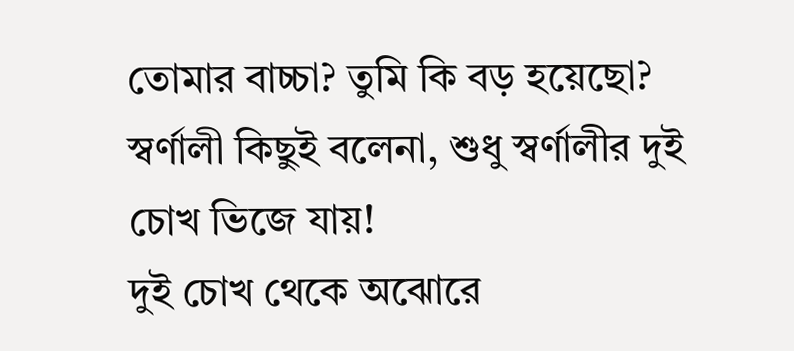তোমার বাচ্চা? তুমি কি বড় হয়েছো?
স্বর্ণালী কিছুই বলেনা, শুধু স্বর্ণালীর দুই চোখ ভিজে যায়!
দুই চোখ থেকে অঝোরে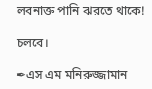লবনাক্ত পানি ঝরতে থাকে!

চলবে।

✒এস এম মনিরুজ্জামান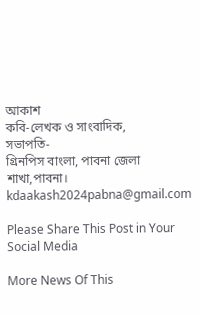আকাশ
কবি-লেখক ও সাংবাদিক,
সভাপতি-
গ্রিনপিস বাংলা, পাবনা জেলা শাখা,পাবনা।
kdaakash2024pabna@gmail.com

Please Share This Post in Your Social Media

More News Of This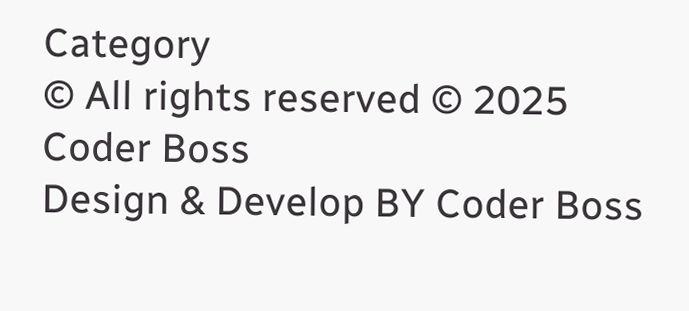Category
© All rights reserved © 2025 Coder Boss
Design & Develop BY Coder Boss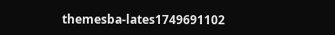themesba-lates1749691102